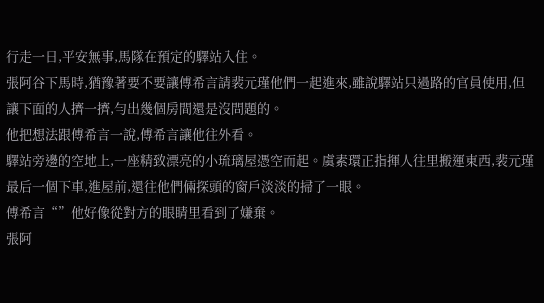行走一日,平安無事,馬隊在預定的驛站入住。
張阿谷下馬時,猶豫著要不要讓傅希言請裴元瑾他們一起進來,雖說驛站只過路的官員使用,但讓下面的人擠一擠,勻出幾個房間還是沒問題的。
他把想法跟傅希言一說,傅希言讓他往外看。
驛站旁邊的空地上,一座精致漂亮的小琉璃屋憑空而起。虞素環正指揮人往里搬運東西,裴元瑾最后一個下車,進屋前,還往他們倆探頭的窗戶淡淡的掃了一眼。
傅希言“”他好像從對方的眼睛里看到了嫌棄。
張阿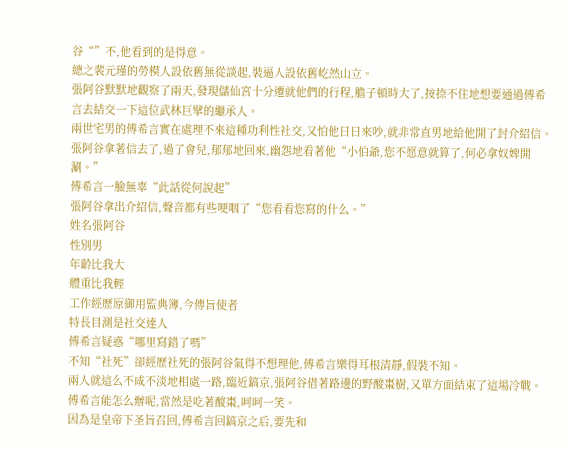谷“”不,他看到的是得意。
總之裴元瑾的勞模人設依舊無從談起,裝逼人設依舊屹然山立。
張阿谷默默地觀察了兩天,發現儲仙宮十分遷就他們的行程,膽子頓時大了,按捺不住地想要通過傅希言去結交一下這位武林巨擘的繼承人。
兩世宅男的傅希言實在處理不來這種功利性社交,又怕他日日來吵,就非常直男地給他開了封介紹信。
張阿谷拿著信去了,過了會兒,郁郁地回來,幽怨地看著他“小伯爺,您不愿意就算了,何必拿奴婢開涮。”
傅希言一臉無辜“此話從何說起”
張阿谷拿出介紹信,聲音都有些哽咽了“您看看您寫的什么。”
姓名張阿谷
性別男
年齡比我大
體重比我輕
工作經歷原御用監典簿,今傳旨使者
特長目測是社交達人
傅希言疑惑“哪里寫錯了嗎”
不知“社死”卻經歷社死的張阿谷氣得不想理他,傅希言樂得耳根清靜,假裝不知。
兩人就這么不咸不淡地相處一路,臨近鎬京,張阿谷借著路邊的野酸棗樹,又單方面結束了這場冷戰。傅希言能怎么辦呢,當然是吃著酸棗,呵呵一笑。
因為是皇帝下圣旨召回,傅希言回鎬京之后,要先和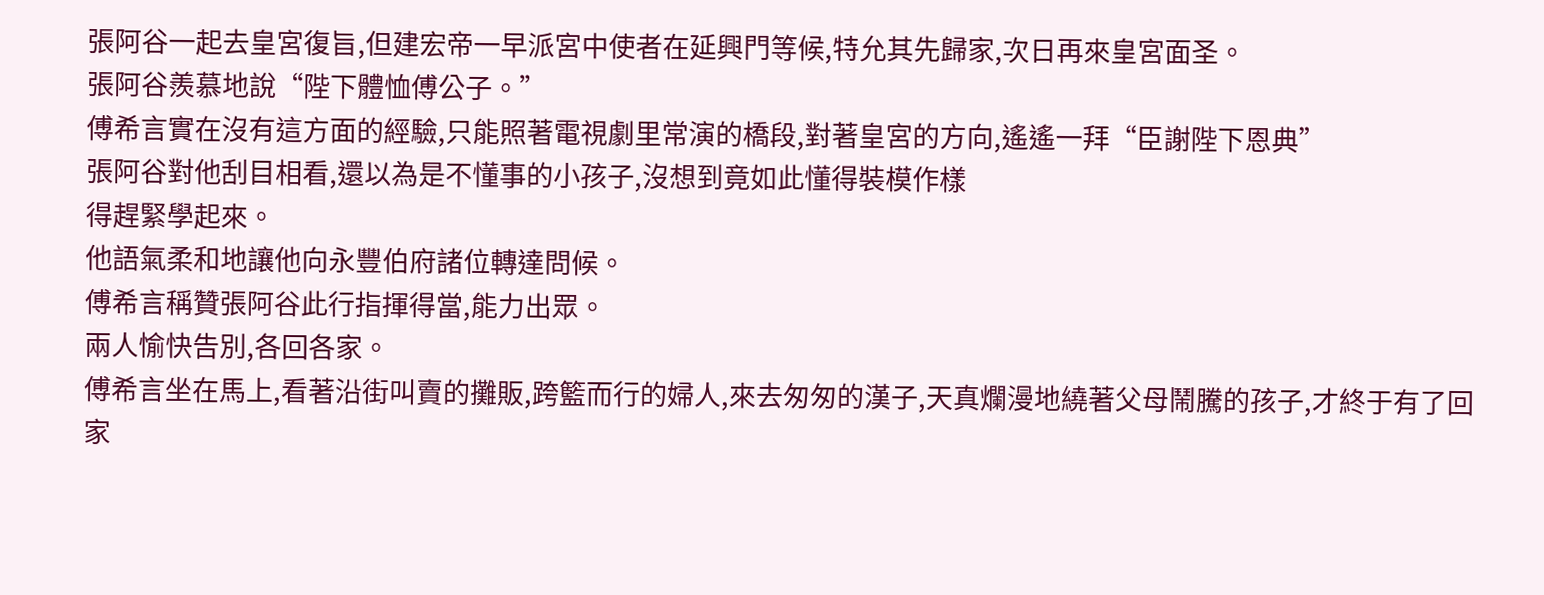張阿谷一起去皇宮復旨,但建宏帝一早派宮中使者在延興門等候,特允其先歸家,次日再來皇宮面圣。
張阿谷羨慕地說“陛下體恤傅公子。”
傅希言實在沒有這方面的經驗,只能照著電視劇里常演的橋段,對著皇宮的方向,遙遙一拜“臣謝陛下恩典”
張阿谷對他刮目相看,還以為是不懂事的小孩子,沒想到竟如此懂得裝模作樣
得趕緊學起來。
他語氣柔和地讓他向永豐伯府諸位轉達問候。
傅希言稱贊張阿谷此行指揮得當,能力出眾。
兩人愉快告別,各回各家。
傅希言坐在馬上,看著沿街叫賣的攤販,跨籃而行的婦人,來去匆匆的漢子,天真爛漫地繞著父母鬧騰的孩子,才終于有了回家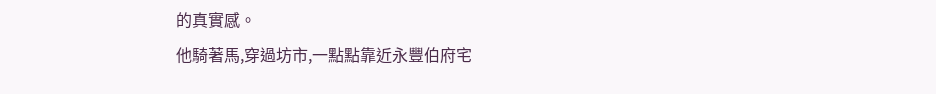的真實感。
他騎著馬,穿過坊市,一點點靠近永豐伯府宅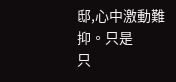邸,心中激動難抑。只是
只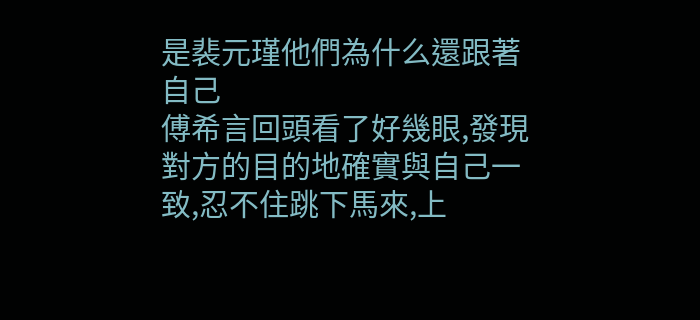是裴元瑾他們為什么還跟著自己
傅希言回頭看了好幾眼,發現對方的目的地確實與自己一致,忍不住跳下馬來,上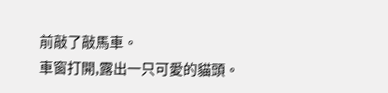前敲了敲馬車。
車窗打開,露出一只可愛的貓頭。